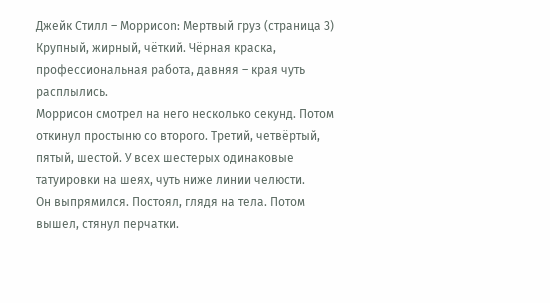Джейк Стилл – Моррисоn: Мертвый груз (страница 3)
Крупный, жирный, чёткий. Чёрная краска, профессиональная работа, давняя – края чуть расплылись.
Моррисон смотрел на него несколько секунд. Потом откинул простыню со второго. Третий, четвёртый, пятый, шестой. У всех шестерых одинаковые татуировки на шеях, чуть ниже линии челюсти.
Он выпрямился. Постоял, глядя на тела. Потом вышел, стянул перчатки.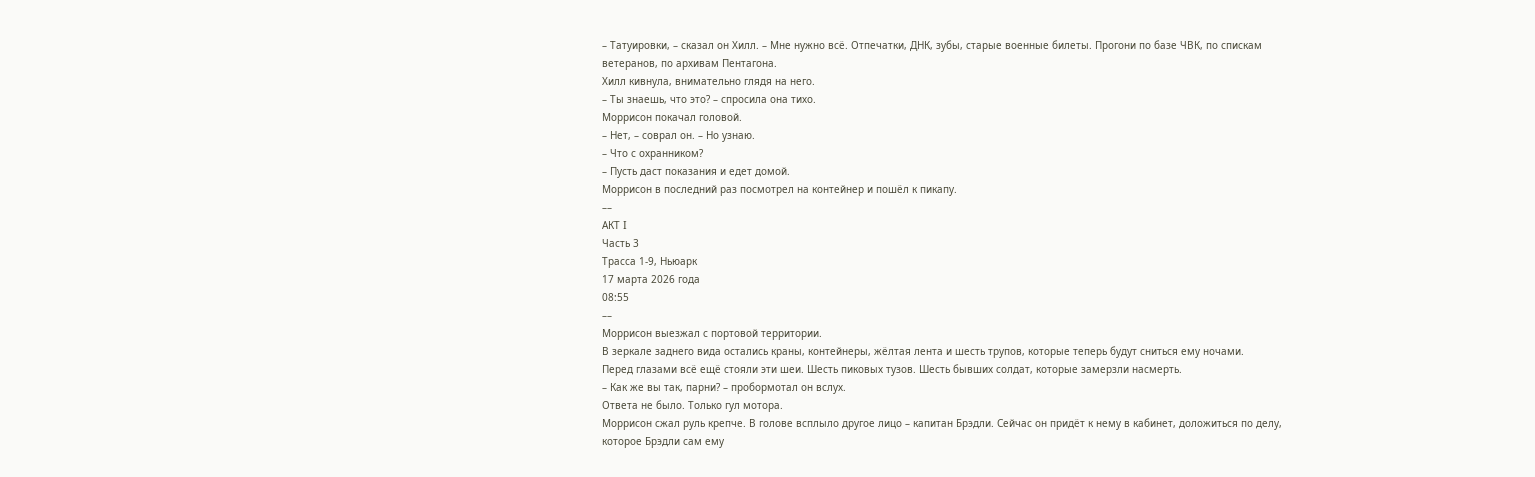– Татуировки, – сказал он Хилл. – Мне нужно всё. Отпечатки, ДНК, зубы, старые военные билеты. Прогони по базе ЧВК, по спискам ветеранов, по архивам Пентагона.
Хилл кивнула, внимательно глядя на него.
– Ты знаешь, что это? – спросила она тихо.
Моррисон покачал головой.
– Нет, – соврал он. – Но узнаю.
– Что с охранником?
– Пусть даст показания и едет домой.
Моррисон в последний раз посмотрел на контейнер и пошёл к пикапу.
––
АКТ I
Часть 3
Трасса 1-9, Ньюарк
17 марта 2026 года
08:55
––
Моррисон выезжал с портовой территории.
В зеркале заднего вида остались краны, контейнеры, жёлтая лента и шесть трупов, которые теперь будут сниться ему ночами.
Перед глазами всё ещё стояли эти шеи. Шесть пиковых тузов. Шесть бывших солдат, которые замерзли насмерть.
– Как же вы так, парни? – пробормотал он вслух.
Ответа не было. Только гул мотора.
Моррисон сжал руль крепче. В голове всплыло другое лицо – капитан Брэдли. Сейчас он придёт к нему в кабинет, доложиться по делу, которое Брэдли сам ему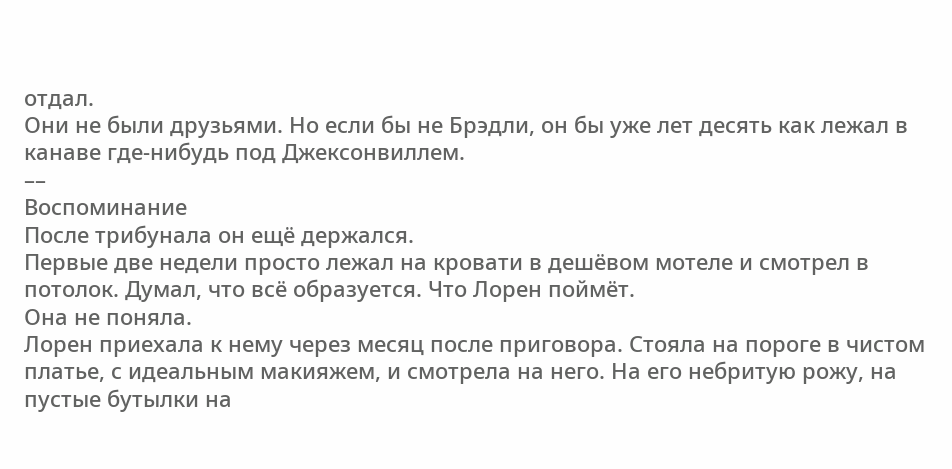отдал.
Они не были друзьями. Но если бы не Брэдли, он бы уже лет десять как лежал в канаве где-нибудь под Джексонвиллем.
––
Воспоминание
После трибунала он ещё держался.
Первые две недели просто лежал на кровати в дешёвом мотеле и смотрел в потолок. Думал, что всё образуется. Что Лорен поймёт.
Она не поняла.
Лорен приехала к нему через месяц после приговора. Стояла на пороге в чистом платье, с идеальным макияжем, и смотрела на него. На его небритую рожу, на пустые бутылки на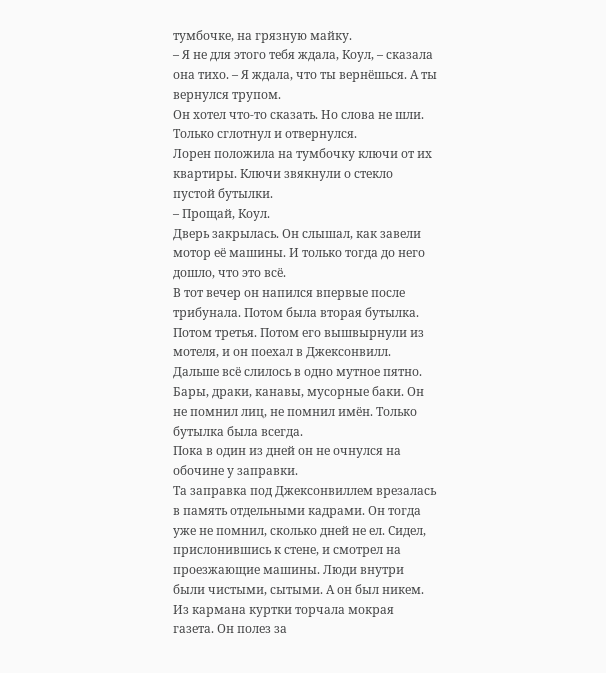тумбочке, на грязную майку.
– Я не для этого тебя ждала, Коул, – сказала она тихо. – Я ждала, что ты вернёшься. А ты вернулся трупом.
Он хотел что-то сказать. Но слова не шли. Только сглотнул и отвернулся.
Лорен положила на тумбочку ключи от их квартиры. Ключи звякнули о стекло пустой бутылки.
– Прощай, Коул.
Дверь закрылась. Он слышал, как завели мотор её машины. И только тогда до него дошло, что это всё.
В тот вечер он напился впервые после трибунала. Потом была вторая бутылка. Потом третья. Потом его вышвырнули из мотеля, и он поехал в Джексонвилл.
Дальше всё слилось в одно мутное пятно. Бары, драки, канавы, мусорные баки. Он не помнил лиц, не помнил имён. Только бутылка была всегда.
Пока в один из дней он не очнулся на обочине у заправки.
Та заправка под Джексонвиллем врезалась в память отдельными кадрами. Он тогда уже не помнил, сколько дней не ел. Сидел, прислонившись к стене, и смотрел на проезжающие машины. Люди внутри были чистыми, сытыми. А он был никем.
Из кармана куртки торчала мокрая газета. Он полез за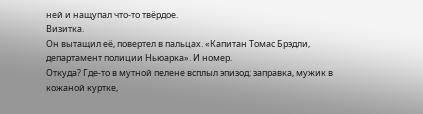ней и нащупал что-то твёрдое.
Визитка.
Он вытащил её, повертел в пальцах. «Капитан Томас Брэдли, департамент полиции Ньюарка». И номер.
Откуда? Где-то в мутной пелене всплыл эпизод: заправка, мужик в кожаной куртке,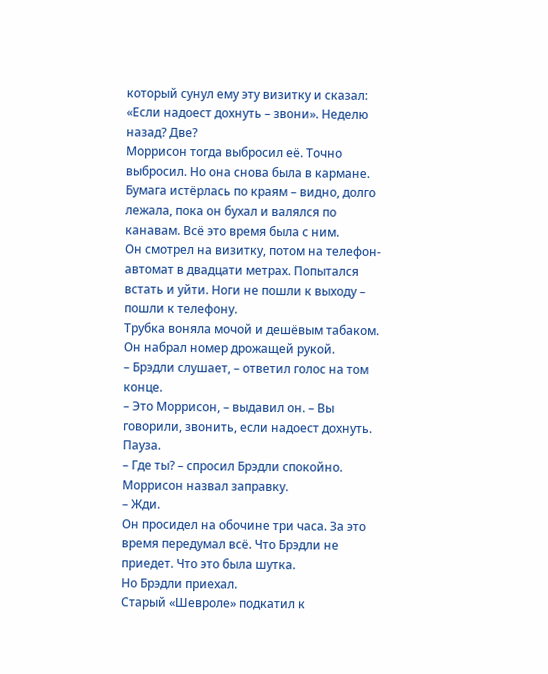который сунул ему эту визитку и сказал: «Если надоест дохнуть – звони». Неделю назад? Две?
Моррисон тогда выбросил её. Точно выбросил. Но она снова была в кармане. Бумага истёрлась по краям – видно, долго лежала, пока он бухал и валялся по канавам. Всё это время была с ним.
Он смотрел на визитку, потом на телефон-автомат в двадцати метрах. Попытался встать и уйти. Ноги не пошли к выходу – пошли к телефону.
Трубка воняла мочой и дешёвым табаком. Он набрал номер дрожащей рукой.
– Брэдли слушает, – ответил голос на том конце.
– Это Моррисон, – выдавил он. – Вы говорили, звонить, если надоест дохнуть.
Пауза.
– Где ты? – спросил Брэдли спокойно.
Моррисон назвал заправку.
– Жди.
Он просидел на обочине три часа. За это время передумал всё. Что Брэдли не приедет. Что это была шутка.
Но Брэдли приехал.
Старый «Шевроле» подкатил к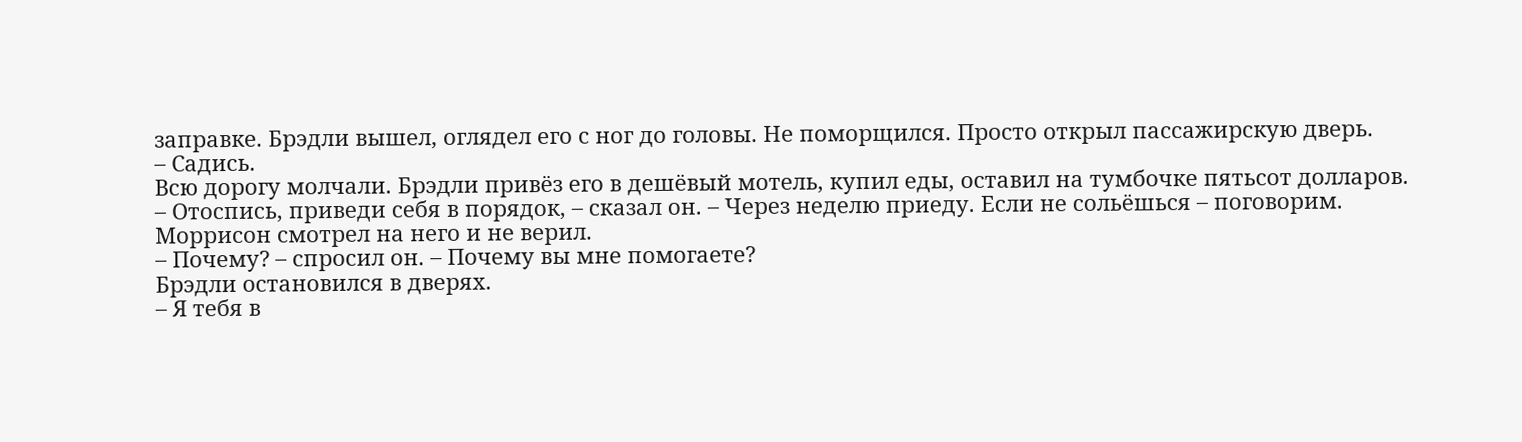заправке. Брэдли вышел, оглядел его с ног до головы. Не поморщился. Просто открыл пассажирскую дверь.
– Садись.
Всю дорогу молчали. Брэдли привёз его в дешёвый мотель, купил еды, оставил на тумбочке пятьсот долларов.
– Отоспись, приведи себя в порядок, – сказал он. – Через неделю приеду. Если не сольёшься – поговорим.
Моррисон смотрел на него и не верил.
– Почему? – спросил он. – Почему вы мне помогаете?
Брэдли остановился в дверях.
– Я тебя в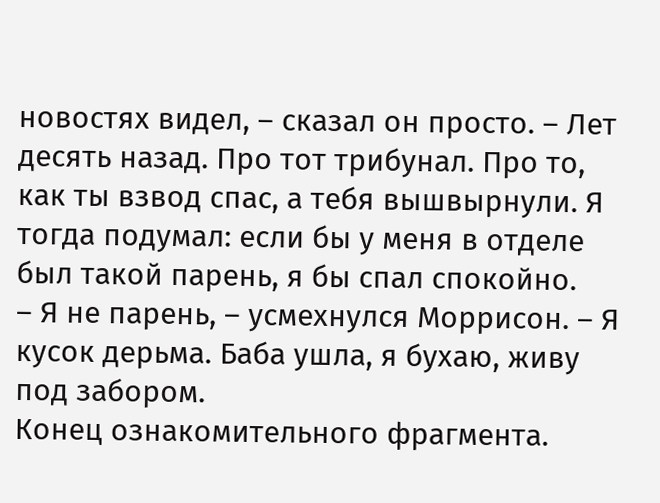новостях видел, – сказал он просто. – Лет десять назад. Про тот трибунал. Про то, как ты взвод спас, а тебя вышвырнули. Я тогда подумал: если бы у меня в отделе был такой парень, я бы спал спокойно.
– Я не парень, – усмехнулся Моррисон. – Я кусок дерьма. Баба ушла, я бухаю, живу под забором.
Конец ознакомительного фрагмента.